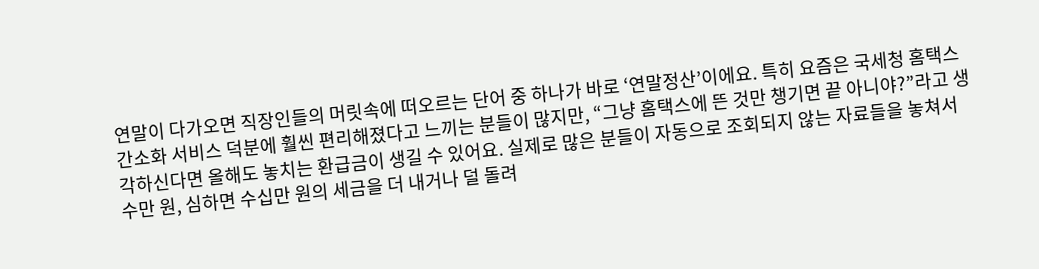연말이 다가오면 직장인들의 머릿속에 떠오르는 단어 중 하나가 바로 ‘연말정산’이에요. 특히 요즘은 국세청 홈택스 간소화 서비스 덕분에 훨씬 편리해졌다고 느끼는 분들이 많지만, “그냥 홈택스에 뜬 것만 챙기면 끝 아니야?”라고 생각하신다면 올해도 놓치는 환급금이 생길 수 있어요. 실제로 많은 분들이 자동으로 조회되지 않는 자료들을 놓쳐서 수만 원, 심하면 수십만 원의 세금을 더 내거나 덜 돌려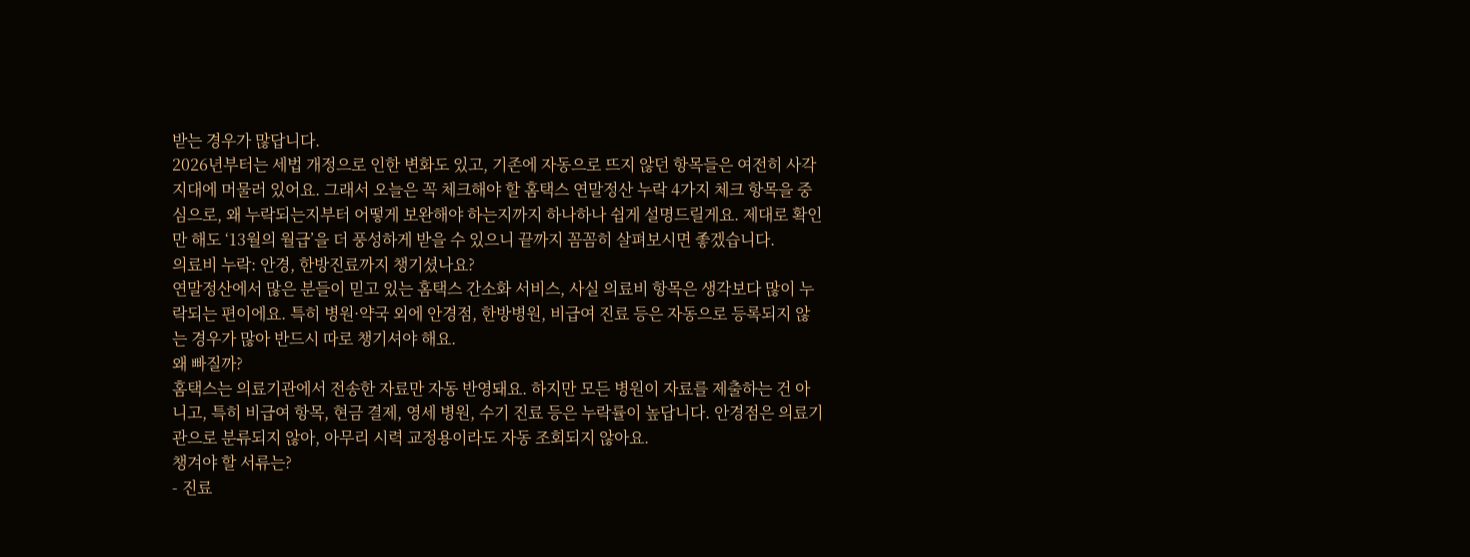받는 경우가 많답니다.
2026년부터는 세법 개정으로 인한 변화도 있고, 기존에 자동으로 뜨지 않던 항목들은 여전히 사각지대에 머물러 있어요. 그래서 오늘은 꼭 체크해야 할 홈택스 연말정산 누락 4가지 체크 항목을 중심으로, 왜 누락되는지부터 어떻게 보완해야 하는지까지 하나하나 쉽게 설명드릴게요. 제대로 확인만 해도 ‘13월의 월급’을 더 풍성하게 받을 수 있으니 끝까지 꼼꼼히 살펴보시면 좋겠습니다.
의료비 누락: 안경, 한방진료까지 챙기셨나요?
연말정산에서 많은 분들이 믿고 있는 홈택스 간소화 서비스, 사실 의료비 항목은 생각보다 많이 누락되는 편이에요. 특히 병원·약국 외에 안경점, 한방병원, 비급여 진료 등은 자동으로 등록되지 않는 경우가 많아 반드시 따로 챙기셔야 해요.
왜 빠질까?
홈택스는 의료기관에서 전송한 자료만 자동 반영돼요. 하지만 모든 병원이 자료를 제출하는 건 아니고, 특히 비급여 항목, 현금 결제, 영세 병원, 수기 진료 등은 누락률이 높답니다. 안경점은 의료기관으로 분류되지 않아, 아무리 시력 교정용이라도 자동 조회되지 않아요.
챙겨야 할 서류는?
- 진료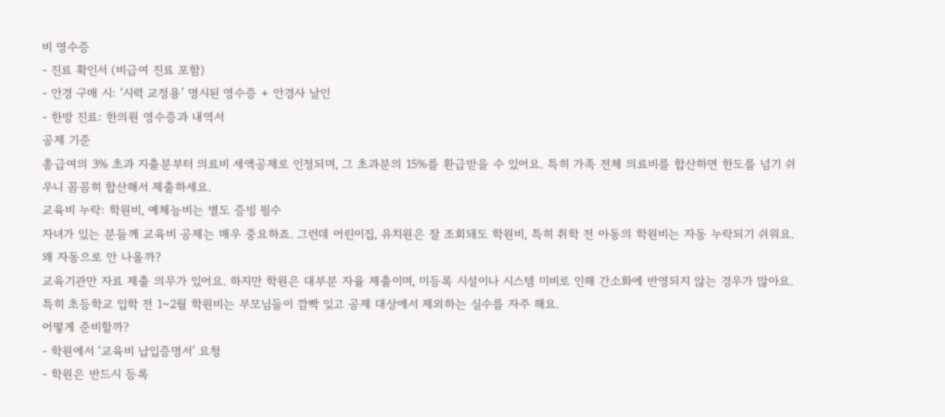비 영수증
- 진료 확인서 (비급여 진료 포함)
- 안경 구매 시: ‘시력 교정용’ 명시된 영수증 + 안경사 날인
- 한방 진료: 한의원 영수증과 내역서
공제 기준
총급여의 3% 초과 지출분부터 의료비 세액공제로 인정되며, 그 초과분의 15%를 환급받을 수 있어요. 특히 가족 전체 의료비를 합산하면 한도를 넘기 쉬우니 꼼꼼히 합산해서 제출하세요.
교육비 누락: 학원비, 예체능비는 별도 증빙 필수
자녀가 있는 분들께 교육비 공제는 매우 중요하죠. 그런데 어린이집, 유치원은 잘 조회돼도 학원비, 특히 취학 전 아동의 학원비는 자동 누락되기 쉬워요.
왜 자동으로 안 나올까?
교육기관만 자료 제출 의무가 있어요. 하지만 학원은 대부분 자율 제출이며, 미등록 시설이나 시스템 미비로 인해 간소화에 반영되지 않는 경우가 많아요. 특히 초등학교 입학 전 1~2월 학원비는 부모님들이 깜빡 잊고 공제 대상에서 제외하는 실수를 자주 해요.
어떻게 준비할까?
- 학원에서 ‘교육비 납입증명서’ 요청
- 학원은 반드시 등록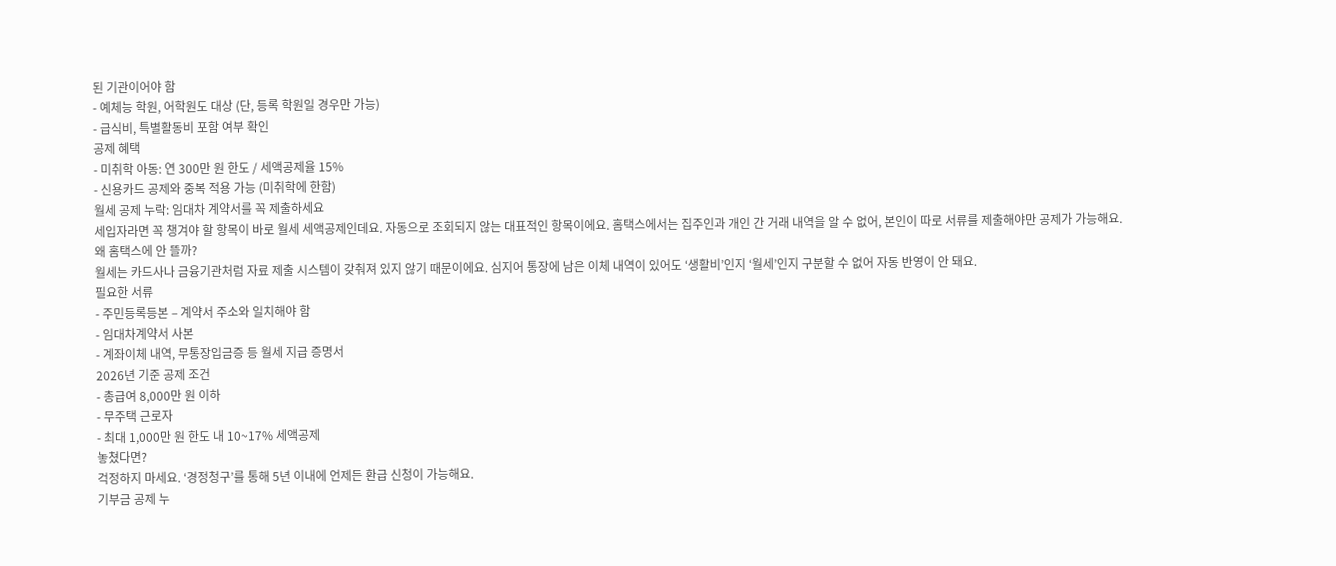된 기관이어야 함
- 예체능 학원, 어학원도 대상 (단, 등록 학원일 경우만 가능)
- 급식비, 특별활동비 포함 여부 확인
공제 혜택
- 미취학 아동: 연 300만 원 한도 / 세액공제율 15%
- 신용카드 공제와 중복 적용 가능 (미취학에 한함)
월세 공제 누락: 임대차 계약서를 꼭 제출하세요
세입자라면 꼭 챙겨야 할 항목이 바로 월세 세액공제인데요. 자동으로 조회되지 않는 대표적인 항목이에요. 홈택스에서는 집주인과 개인 간 거래 내역을 알 수 없어, 본인이 따로 서류를 제출해야만 공제가 가능해요.
왜 홈택스에 안 뜰까?
월세는 카드사나 금융기관처럼 자료 제출 시스템이 갖춰져 있지 않기 때문이에요. 심지어 통장에 남은 이체 내역이 있어도 ‘생활비’인지 ‘월세’인지 구분할 수 없어 자동 반영이 안 돼요.
필요한 서류
- 주민등록등본 – 계약서 주소와 일치해야 함
- 임대차계약서 사본
- 계좌이체 내역, 무통장입금증 등 월세 지급 증명서
2026년 기준 공제 조건
- 총급여 8,000만 원 이하
- 무주택 근로자
- 최대 1,000만 원 한도 내 10~17% 세액공제
놓쳤다면?
걱정하지 마세요. ‘경정청구’를 통해 5년 이내에 언제든 환급 신청이 가능해요.
기부금 공제 누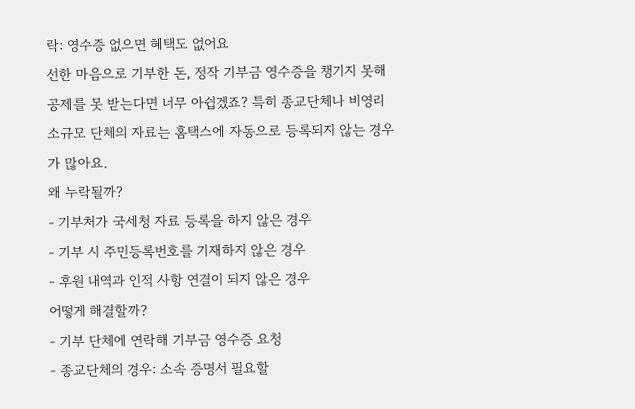락: 영수증 없으면 혜택도 없어요
선한 마음으로 기부한 돈, 정작 기부금 영수증을 챙기지 못해 공제를 못 받는다면 너무 아쉽겠죠? 특히 종교단체나 비영리 소규모 단체의 자료는 홈택스에 자동으로 등록되지 않는 경우가 많아요.
왜 누락될까?
- 기부처가 국세청 자료 등록을 하지 않은 경우
- 기부 시 주민등록번호를 기재하지 않은 경우
- 후원 내역과 인적 사항 연결이 되지 않은 경우
어떻게 해결할까?
- 기부 단체에 연락해 기부금 영수증 요청
- 종교단체의 경우: 소속 증명서 필요할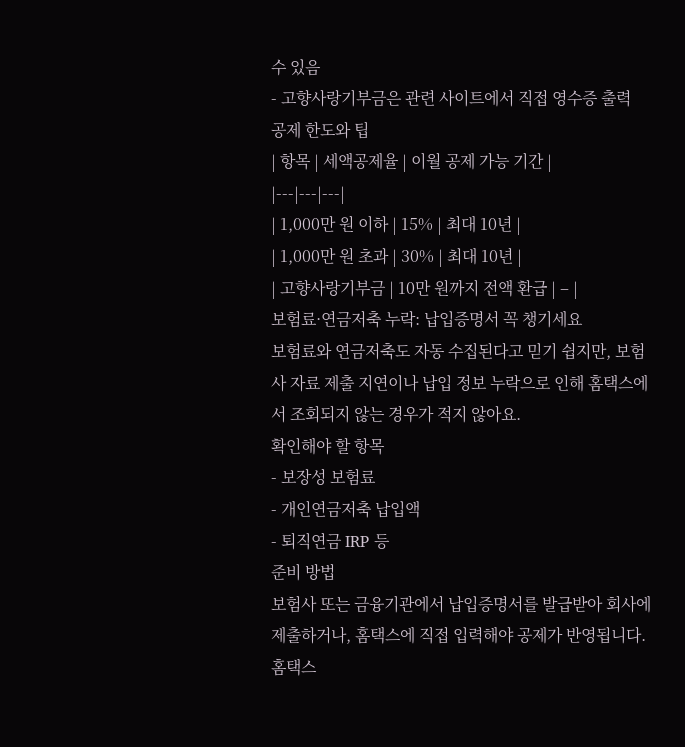수 있음
- 고향사랑기부금은 관련 사이트에서 직접 영수증 출력
공제 한도와 팁
| 항목 | 세액공제율 | 이월 공제 가능 기간 |
|---|---|---|
| 1,000만 원 이하 | 15% | 최대 10년 |
| 1,000만 원 초과 | 30% | 최대 10년 |
| 고향사랑기부금 | 10만 원까지 전액 환급 | – |
보험료·연금저축 누락: 납입증명서 꼭 챙기세요
보험료와 연금저축도 자동 수집된다고 믿기 쉽지만, 보험사 자료 제출 지연이나 납입 정보 누락으로 인해 홈택스에서 조회되지 않는 경우가 적지 않아요.
확인해야 할 항목
- 보장성 보험료
- 개인연금저축 납입액
- 퇴직연금 IRP 등
준비 방법
보험사 또는 금융기관에서 납입증명서를 발급받아 회사에 제출하거나, 홈택스에 직접 입력해야 공제가 반영됩니다.
홈택스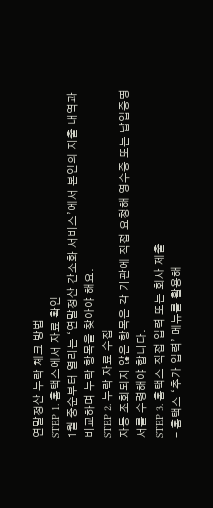연말정산 누락 체크 방법
STEP 1. 홈택스에서 자료 확인
1월 중순부터 열리는 ‘연말정산 간소화 서비스’에서 본인의 지출 내역과 비교하며 누락 항목을 찾아야 해요.
STEP 2. 누락 자료 수집
자동 조회되지 않은 항목은 각 기관에 직접 요청해 영수증 또는 납입증명서를 수령해야 합니다.
STEP 3. 홈택스 직접 입력 또는 회사 제출
- 홈택스 ‘추가 입력’ 메뉴를 활용해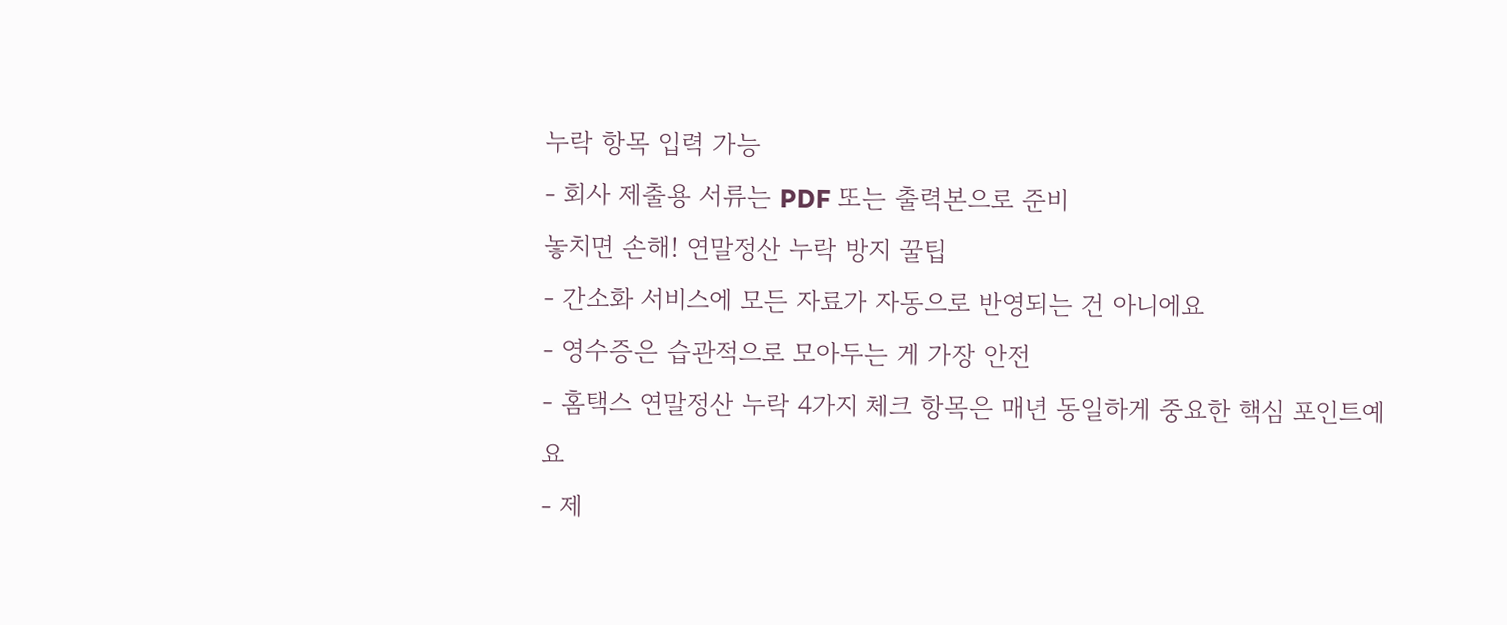누락 항목 입력 가능
- 회사 제출용 서류는 PDF 또는 출력본으로 준비
놓치면 손해! 연말정산 누락 방지 꿀팁
- 간소화 서비스에 모든 자료가 자동으로 반영되는 건 아니에요
- 영수증은 습관적으로 모아두는 게 가장 안전
- 홈택스 연말정산 누락 4가지 체크 항목은 매년 동일하게 중요한 핵심 포인트예요
- 제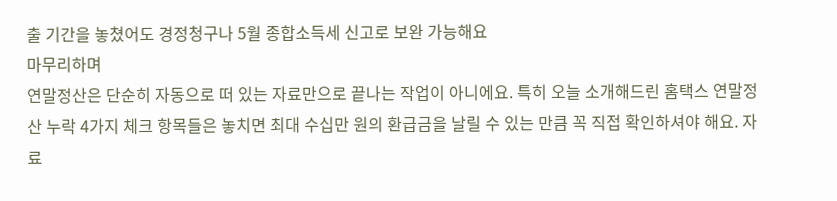출 기간을 놓쳤어도 경정청구나 5월 종합소득세 신고로 보완 가능해요
마무리하며
연말정산은 단순히 자동으로 떠 있는 자료만으로 끝나는 작업이 아니에요. 특히 오늘 소개해드린 홈택스 연말정산 누락 4가지 체크 항목들은 놓치면 최대 수십만 원의 환급금을 날릴 수 있는 만큼 꼭 직접 확인하셔야 해요. 자료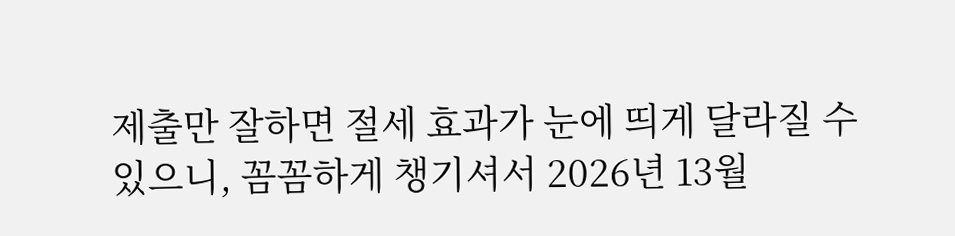제출만 잘하면 절세 효과가 눈에 띄게 달라질 수 있으니, 꼼꼼하게 챙기셔서 2026년 13월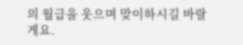의 월급을 웃으며 맞이하시길 바랄게요.